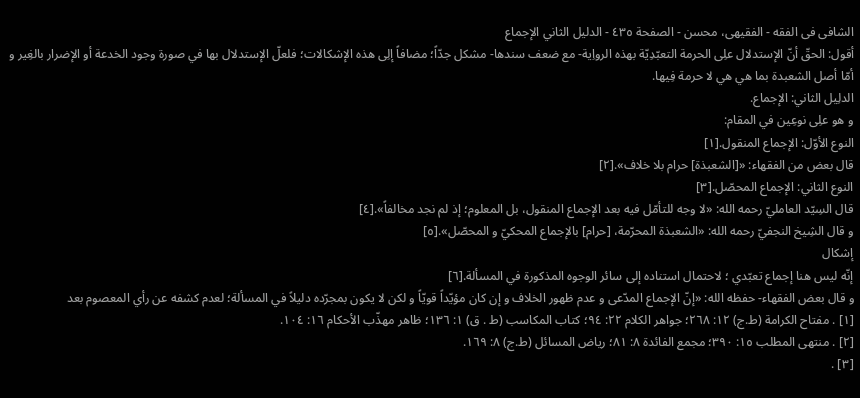الشافی فی الفقه - الفقیهی، محسن - الصفحة ٤٣٥ - الدلیل الثاني الإجماع
أقول: الحقّ أنّ الإستدلال علِی الحرمة التعبّدِیّة بهذه الرواِیة- مع ضعف سندها- مشکل جدّاً؛ مضافاً إلِی هذه الإشکالات؛ فلعلّ الإستدلال بها في صورة وجود الخدعة أو الإضرار بالغِیر و أمّا أصل الشعبدة بما هي هي لا حرمة فِیها.
الدلِیل الثاني: الإجماع.
و هو علِی نوعِین في المقام:
النوع الأوّل: الإجماع المنقول.[١]
قال بعض من الفقهاء: «[الشعبذة] حرام بلا خلاف».[٢]
النوع الثاني: الإجماع المحصّل.[٣]
قال السِیّد العامليّ رحمه الله: «لا وجه للتأمّل فيه بعد الإجماع المنقول، بل المعلوم؛ إذ لم نجد مخالفاً».[٤]
و قال الشِیخ النجفيّ رحمه الله: «الشعبذة المحرّمة، [حرام] بالإجماع المحكيّ و المحصّل».[٥]
إشکال
إنّه ليس هنا إجماع تعبّدي ؛ لاحتمال استناده إلى سائر الوجوه المذكورة في المسألة.[٦]
و قال بعض الفقهاء- حفظه الله: «إنّ الإجماع المدّعى و عدم ظهور الخلاف و إن كان مؤيّداً قويّاً و لكن لا يكون بمجرّده دليلاً في المسألة؛ لعدم كشفه عن رأي المعصوم بعد
[١] . مفتاح الكرامة (ط.ج) ١٢: ٢٦٨؛ جواهر الكلام ٢٢: ٩٤؛ كتاب المكاسب (ط . ق) ١: ١٣٦؛ ظاهر مهذّب الأحكام ١٦: ١٠٤.
[٢] . منتهى المطلب ١٥: ٣٩٠؛ مجمع الفائدة ٨: ٨١؛ رياض المسائل (ط.ج) ٨: ١٦٩.
[٣] .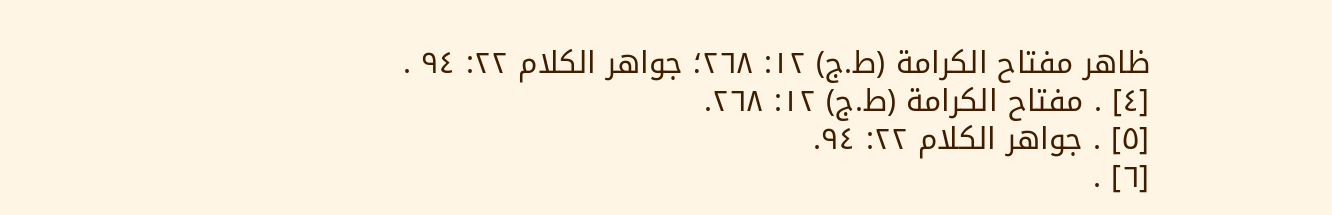ظاهر مفتاح الكرامة (ط.ج) ١٢: ٢٦٨؛ جواهر الكلام ٢٢: ٩٤ .
[٤] . مفتاح الكرامة (ط.ج) ١٢: ٢٦٨.
[٥] . جواهر الكلام ٢٢: ٩٤.
[٦] .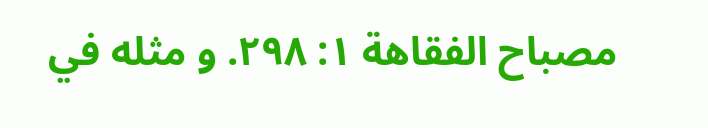مصباح الفقاهة ١: ٢٩٨. و مثله في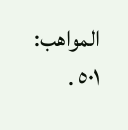المواهب: ٥٠١ .